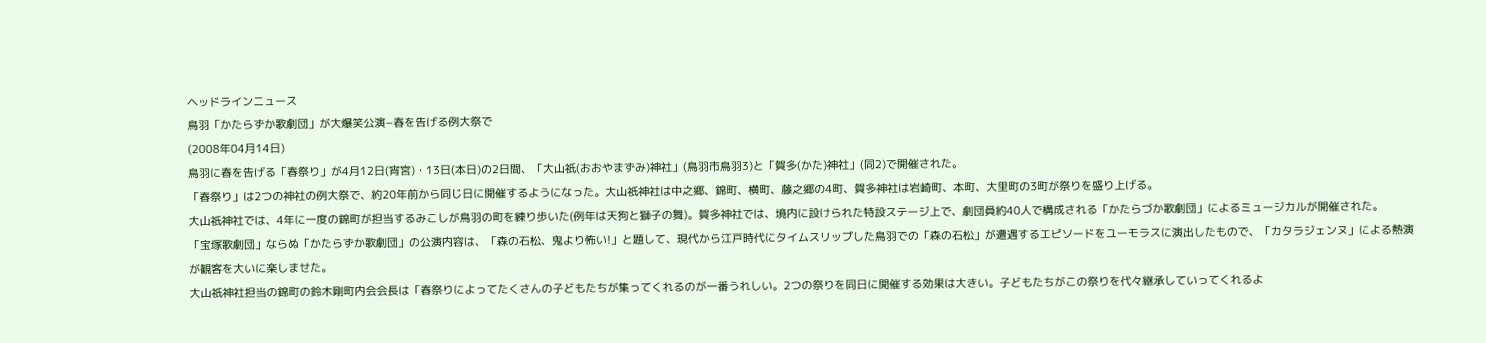ヘッドラインニュース
鳥羽「かたらずか歌劇団」が大爆笑公演−春を告げる例大祭で
(2008年04月14日)
鳥羽に春を告げる「春祭り」が4月12日(宵宮)・13日(本日)の2日間、「大山祇(おおやまずみ)神社」(鳥羽市鳥羽3)と「賀多(かた)神社」(同2)で開催された。
「春祭り」は2つの神社の例大祭で、約20年前から同じ日に開催するようになった。大山祇神社は中之郷、錦町、横町、藤之郷の4町、賀多神社は岩崎町、本町、大里町の3町が祭りを盛り上げる。
大山祇神社では、4年に一度の錦町が担当するみこしが鳥羽の町を練り歩いた(例年は天狗と獅子の舞)。賀多神社では、境内に設けられた特設ステージ上で、劇団員約40人で構成される「かたらづか歌劇団」によるミュージカルが開催された。
「宝塚歌劇団」ならぬ「かたらずか歌劇団」の公演内容は、「森の石松、鬼より怖い!」と題して、現代から江戸時代にタイムスリップした鳥羽での「森の石松」が遭遇するエピソードをユーモラスに演出したもので、「カタラジェンヌ」による熱演が観客を大いに楽しませた。
大山祇神社担当の錦町の鈴木剛町内会会長は「春祭りによってたくさんの子どもたちが集ってくれるのが一番うれしい。2つの祭りを同日に開催する効果は大きい。子どもたちがこの祭りを代々継承していってくれるよ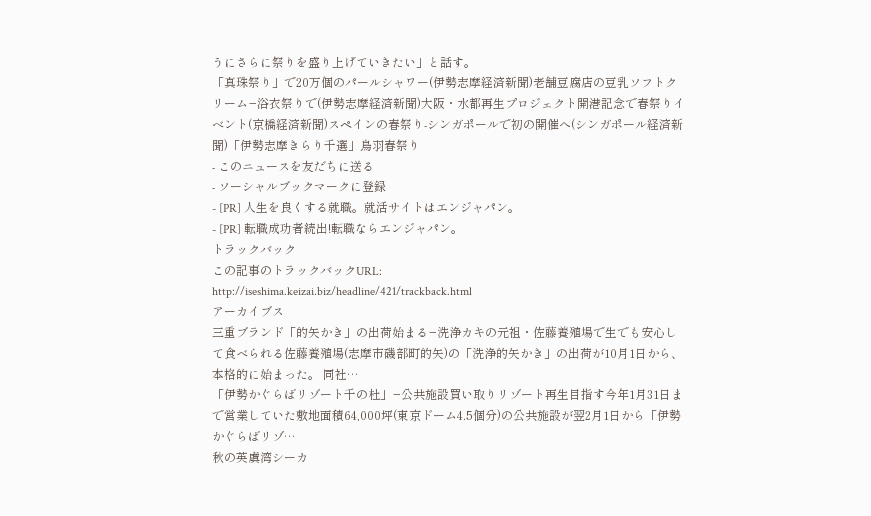うにさらに祭りを盛り上げていきたい」と話す。
「真珠祭り」で20万個のパールシャワー(伊勢志摩経済新聞)老舗豆腐店の豆乳ソフトクリーム−浴衣祭りで(伊勢志摩経済新聞)大阪・水都再生プロジェクト開港記念で春祭りイベント(京橋経済新聞)スペインの春祭り‐シンガポールで初の開催へ(シンガポール経済新聞)「伊勢志摩きらり千選」鳥羽春祭り
- このニュースを友だちに送る
- ソーシャルブックマークに登録
- [PR] 人生を良くする就職。就活サイトはエンジャパン。
- [PR] 転職成功者続出!転職ならエンジャパン。
トラックバック
この記事のトラックバックURL:
http://iseshima.keizai.biz/headline/421/trackback.html
アーカイブス
三重ブランド「的矢かき」の出荷始まる−洗浄カキの元祖・佐藤養殖場で生でも安心して食べられる佐藤養殖場(志摩市磯部町的矢)の「洗浄的矢かき」の出荷が10月1日から、本格的に始まった。 同社…
「伊勢かぐらばリゾート千の杜」−公共施設買い取りリゾート再生目指す今年1月31日まで営業していた敷地面積64,000坪(東京ドーム4.5個分)の公共施設が翌2月1日から「伊勢かぐらばリゾ…
秋の英虞湾シーカ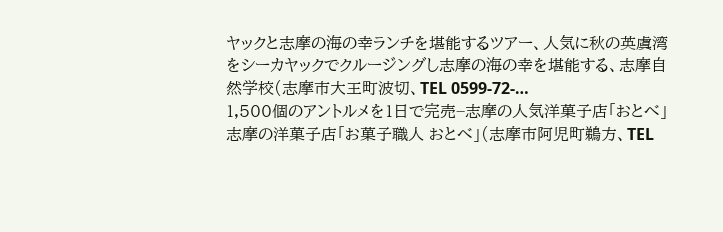ヤックと志摩の海の幸ランチを堪能するツアー、人気に秋の英虞湾をシーカヤックでクルージングし志摩の海の幸を堪能する、志摩自然学校(志摩市大王町波切、TEL 0599-72-…
1,500個のアントルメを1日で完売−志摩の人気洋菓子店「おとべ」志摩の洋菓子店「お菓子職人 おとべ」(志摩市阿児町鵜方、TEL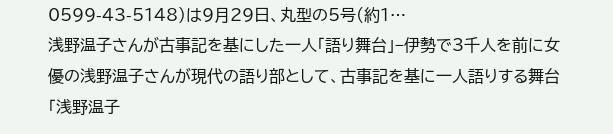0599-43-5148)は9月29日、丸型の5号(約1…
浅野温子さんが古事記を基にした一人「語り舞台」−伊勢で3千人を前に女優の浅野温子さんが現代の語り部として、古事記を基に一人語りする舞台「浅野温子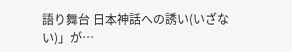語り舞台 日本神話への誘い(いざない)」が…